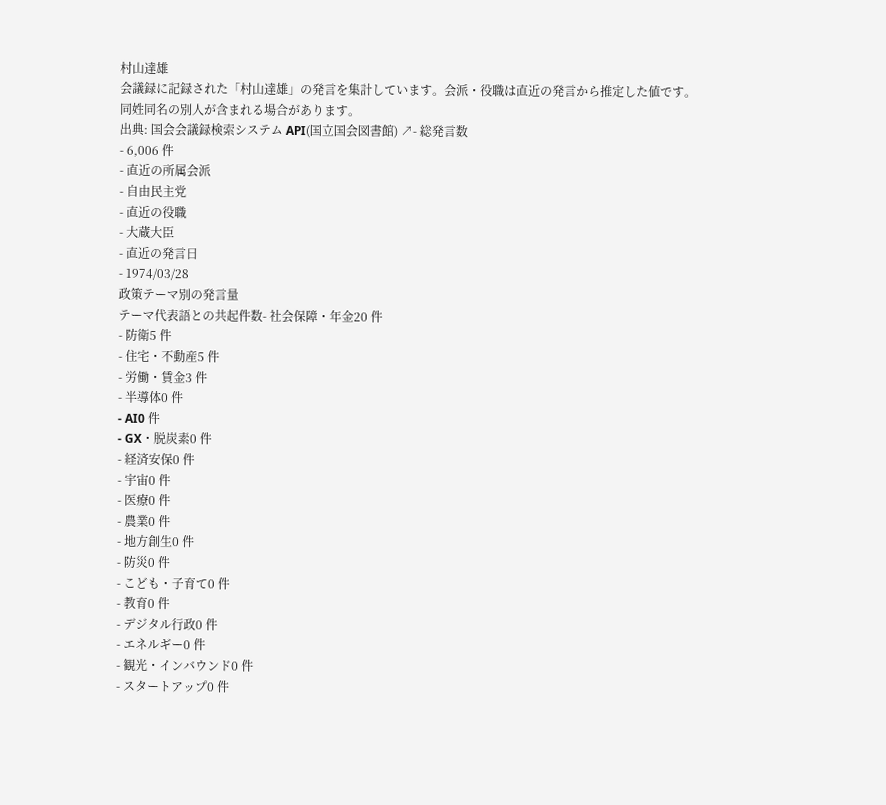村山達雄
会議録に記録された「村山達雄」の発言を集計しています。会派・役職は直近の発言から推定した値です。同姓同名の別人が含まれる場合があります。
出典: 国会会議録検索システム API(国立国会図書館) ↗- 総発言数
- 6,006 件
- 直近の所属会派
- 自由民主党
- 直近の役職
- 大蔵大臣
- 直近の発言日
- 1974/03/28
政策テーマ別の発言量
テーマ代表語との共起件数- 社会保障・年金20 件
- 防衛5 件
- 住宅・不動産5 件
- 労働・賃金3 件
- 半導体0 件
- AI0 件
- GX・脱炭素0 件
- 経済安保0 件
- 宇宙0 件
- 医療0 件
- 農業0 件
- 地方創生0 件
- 防災0 件
- こども・子育て0 件
- 教育0 件
- デジタル行政0 件
- エネルギー0 件
- 観光・インバウンド0 件
- スタートアップ0 件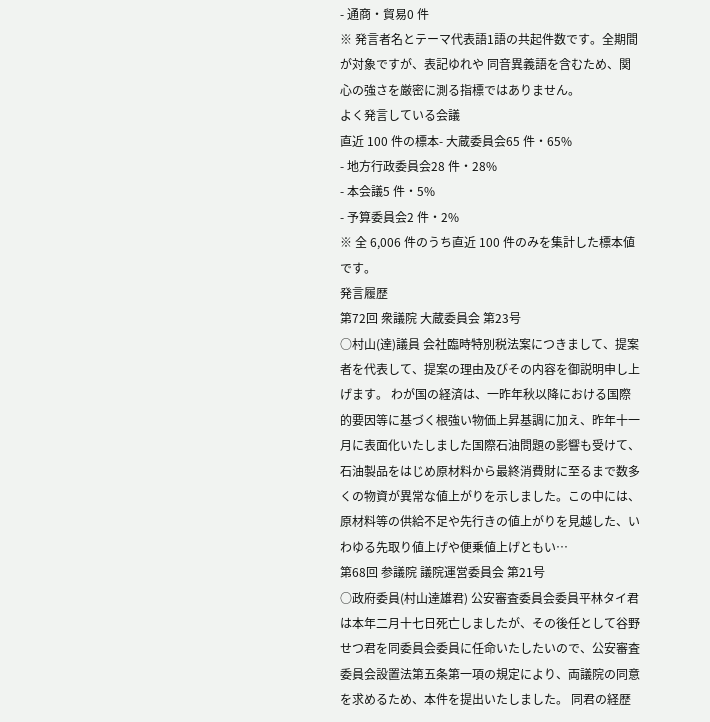- 通商・貿易0 件
※ 発言者名とテーマ代表語1語の共起件数です。全期間が対象ですが、表記ゆれや 同音異義語を含むため、関心の強さを厳密に測る指標ではありません。
よく発言している会議
直近 100 件の標本- 大蔵委員会65 件・65%
- 地方行政委員会28 件・28%
- 本会議5 件・5%
- 予算委員会2 件・2%
※ 全 6,006 件のうち直近 100 件のみを集計した標本値です。
発言履歴
第72回 衆議院 大蔵委員会 第23号
○村山(達)議員 会社臨時特別税法案につきまして、提案者を代表して、提案の理由及びその内容を御説明申し上げます。 わが国の経済は、一昨年秋以降における国際的要因等に基づく根強い物価上昇基調に加え、昨年十一月に表面化いたしました国際石油問題の影響も受けて、石油製品をはじめ原材料から最終消費財に至るまで数多くの物資が異常な値上がりを示しました。この中には、原材料等の供給不足や先行きの値上がりを見越した、いわゆる先取り値上げや便乗値上げともい…
第68回 参議院 議院運営委員会 第21号
○政府委員(村山達雄君) 公安審査委員会委員平林タイ君は本年二月十七日死亡しましたが、その後任として谷野せつ君を同委員会委員に任命いたしたいので、公安審査委員会設置法第五条第一項の規定により、両議院の同意を求めるため、本件を提出いたしました。 同君の経歴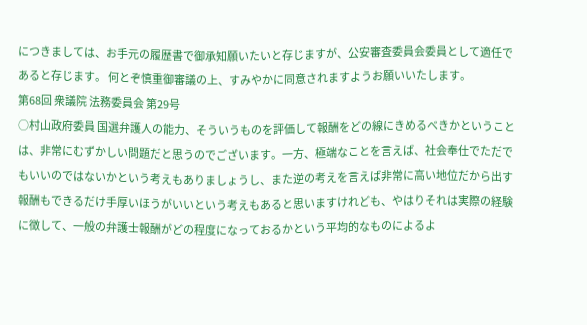につきましては、お手元の履歴書で御承知願いたいと存じますが、公安審査委員会委員として適任であると存じます。 何とぞ慎重御審議の上、すみやかに同意されますようお願いいたします。
第68回 衆議院 法務委員会 第29号
○村山政府委員 国選弁護人の能力、そういうものを評価して報酬をどの線にきめるべきかということは、非常にむずかしい問題だと思うのでございます。一方、極端なことを言えば、社会奉仕でただでもいいのではないかという考えもありましょうし、また逆の考えを言えば非常に高い地位だから出す報酬もできるだけ手厚いほうがいいという考えもあると思いますけれども、やはりそれは実際の経験に徴して、一般の弁護士報酬がどの程度になっておるかという平均的なものによるよ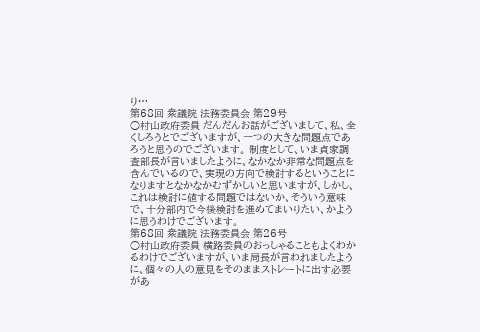り…
第68回 衆議院 法務委員会 第29号
○村山政府委員 だんだんお話がございまして、私、全くしろうとでございますが、一つの大きな問題点であろうと思うのでございます。 制度として、いま貞家調査部長が言いましたように、なかなか非常な問題点を含んでいるので、実現の方向で検討するということになりますとなかなかむずかしいと思いますが、しかし、これは検討に値する問題ではないか、そういう意味で、十分部内で今後検討を進めてまいりたい、かように思うわけでございます。
第68回 衆議院 法務委員会 第26号
○村山政府委員 横路委員のおっしゃることもよくわかるわけでございますが、いま局長が言われましたように、個々の人の意見をそのままストレートに出す必要があ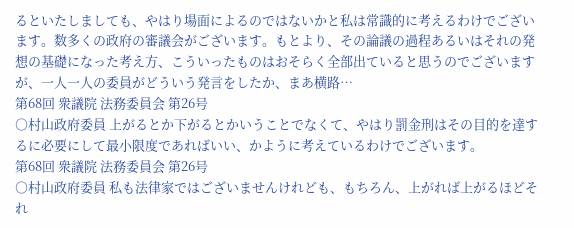るといたしましても、やはり場面によるのではないかと私は常識的に考えるわけでございます。数多くの政府の審議会がございます。もとより、その論議の過程あるいはそれの発想の基礎になった考え方、こういったものはおそらく全部出ていると思うのでございますが、一人一人の委員がどういう発言をしたか、まあ横路…
第68回 衆議院 法務委員会 第26号
○村山政府委員 上がるとか下がるとかいうことでなくて、やはり罰金刑はその目的を達するに必要にして最小限度であればいい、かように考えているわけでございます。
第68回 衆議院 法務委員会 第26号
○村山政府委員 私も法律家ではございませんけれども、もちろん、上がれば上がるほどそれ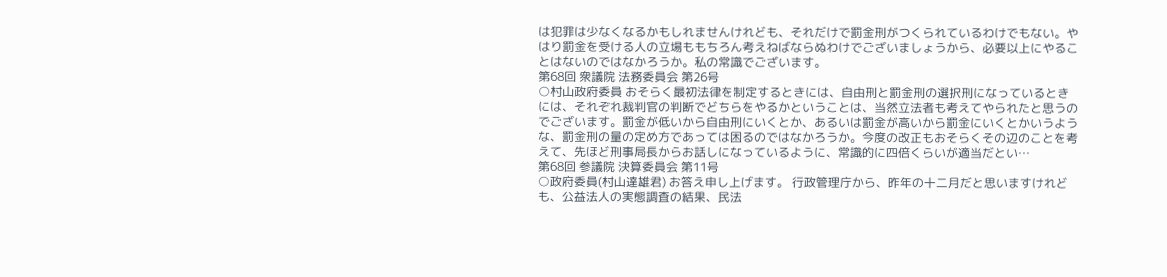は犯罪は少なくなるかもしれませんけれども、それだけで罰金刑がつくられているわけでもない。やはり罰金を受ける人の立場ももちろん考えねばならぬわけでございましょうから、必要以上にやることはないのではなかろうか。私の常識でございます。
第68回 衆議院 法務委員会 第26号
○村山政府委員 おそらく最初法律を制定するときには、自由刑と罰金刑の選択刑になっているときには、それぞれ裁判官の判断でどちらをやるかということは、当然立法者も考えてやられたと思うのでございます。罰金が低いから自由刑にいくとか、あるいは罰金が高いから罰金にいくとかいうような、罰金刑の量の定め方であっては困るのではなかろうか。今度の改正もおそらくその辺のことを考えて、先ほど刑事局長からお話しになっているように、常識的に四倍くらいが適当だとい…
第68回 参議院 決算委員会 第11号
○政府委員(村山達雄君) お答え申し上げます。 行政管理庁から、昨年の十二月だと思いますけれども、公益法人の実態調査の結果、民法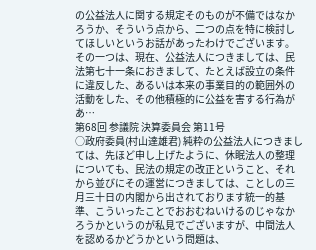の公益法人に関する規定そのものが不備ではなかろうか、そういう点から、二つの点を特に検討してほしいというお話があったわけでございます。 その一つは、現在、公益法人につきましては、民法第七十一条におきまして、たとえば設立の条件に違反した、あるいは本来の事業目的の範囲外の活動をした、その他積極的に公益を害する行為があ…
第68回 参議院 決算委員会 第11号
○政府委員(村山達雄君) 純粋の公益法人につきましては、先ほど申し上げたように、休眠法人の整理についても、民法の規定の改正ということ、それから並びにその運営につきましては、ことしの三月三十日の内閣から出されております統一的基準、こういったことでおおむねいけるのじゃなかろうかというのが私見でございますが、中間法人を認めるかどうかという問題は、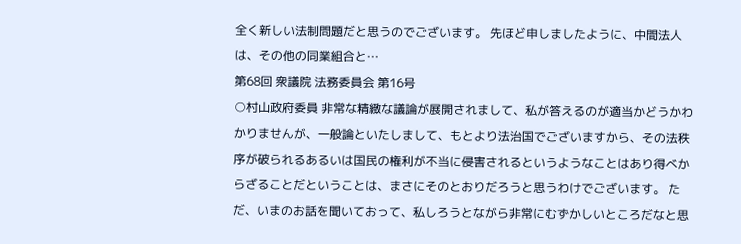全く新しい法制問題だと思うのでございます。 先ほど申しましたように、中間法人は、その他の同業組合と…
第68回 衆議院 法務委員会 第16号
○村山政府委員 非常な精緻な議論が展開されまして、私が答えるのが適当かどうかわかりませんが、一般論といたしまして、もとより法治国でございますから、その法秩序が破られるあるいは国民の権利が不当に侵害されるというようなことはあり得べからざることだということは、まさにそのとおりだろうと思うわけでございます。 ただ、いまのお話を聞いておって、私しろうとながら非常にむずかしいところだなと思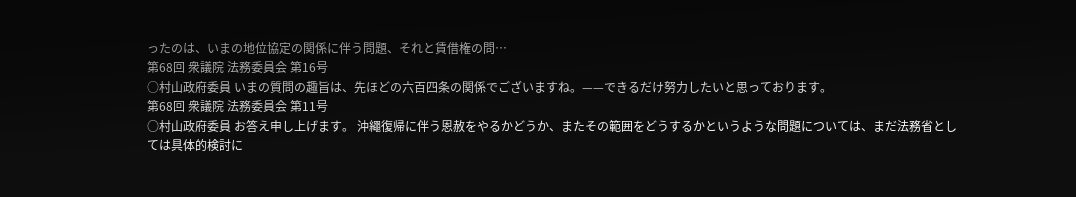ったのは、いまの地位協定の関係に伴う問題、それと賃借権の問…
第68回 衆議院 法務委員会 第16号
○村山政府委員 いまの質問の趣旨は、先ほどの六百四条の関係でございますね。——できるだけ努力したいと思っております。
第68回 衆議院 法務委員会 第11号
○村山政府委員 お答え申し上げます。 沖繩復帰に伴う恩赦をやるかどうか、またその範囲をどうするかというような問題については、まだ法務省としては具体的検討に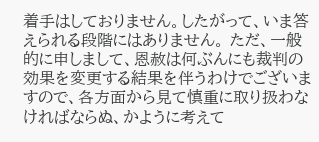着手はしておりません。したがって、いま答えられる段階にはありません。 ただ、一般的に申しまして、恩赦は何ぶんにも裁判の効果を変更する結果を伴うわけでございますので、各方面から見て慎重に取り扱わなければならぬ、かように考えて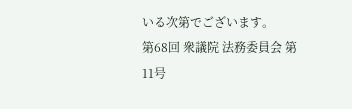いる次第でございます。
第68回 衆議院 法務委員会 第11号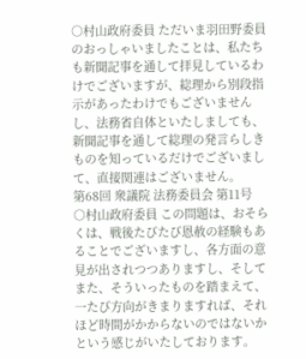○村山政府委員 ただいま羽田野委員のおっしゃいましたことは、私たちも新聞記事を通して拝見しているわけでございますが、総理から別段指示があったわけでもございませんし、法務省自体といたしましても、新聞記事を通して総理の発言らしきものを知っているだけでございまして、直接関連はございません。
第68回 衆議院 法務委員会 第11号
○村山政府委員 この問題は、おそらくは、戦後たびたび恩赦の経験もあることでございますし、各方面の意見が出されつつありますし、そしてまた、そういったものを踏まえて、一たび方向がきまりますれば、それほど時間がかからないのではないかという感じがいたしております。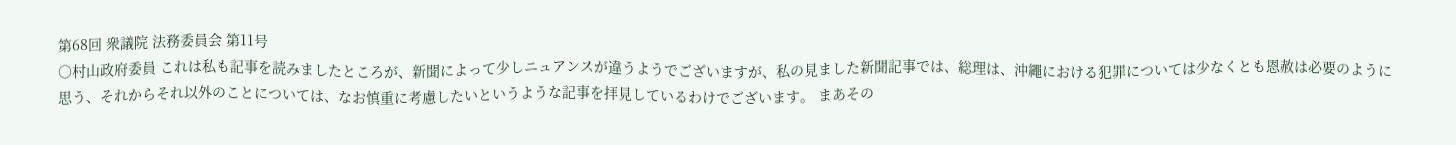第68回 衆議院 法務委員会 第11号
○村山政府委員 これは私も記事を読みましたところが、新聞によって少しニュアンスが違うようでございますが、私の見ました新聞記事では、総理は、沖繩における犯罪については少なくとも恩赦は必要のように思う、それからそれ以外のことについては、なお慎重に考慮したいというような記事を拝見しているわけでございます。 まあその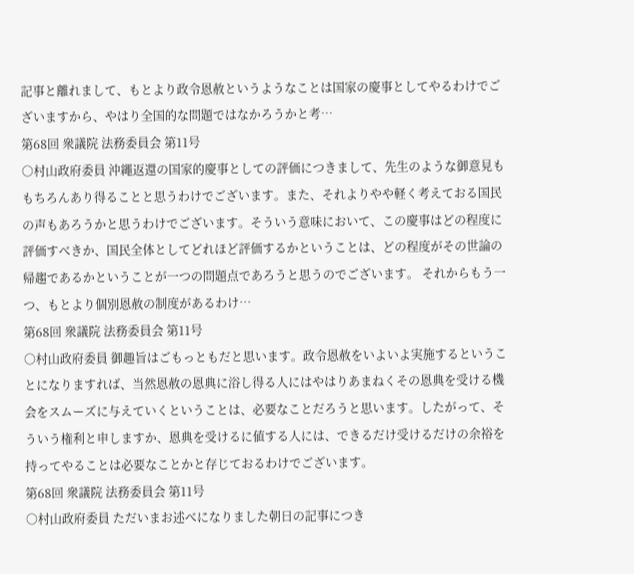記事と離れまして、もとより政令恩赦というようなことは国家の慶事としてやるわけでございますから、やはり全国的な問題ではなかろうかと考…
第68回 衆議院 法務委員会 第11号
○村山政府委員 沖繩返還の国家的慶事としての評価につきまして、先生のような御意見ももちろんあり得ることと思うわけでございます。また、それよりやや軽く考えておる国民の声もあろうかと思うわけでございます。そういう意味において、この慶事はどの程度に評価すべきか、国民全体としてどれほど評価するかということは、どの程度がその世論の帰趨であるかということが一つの問題点であろうと思うのでございます。 それからもう一つ、もとより個別恩赦の制度があるわけ…
第68回 衆議院 法務委員会 第11号
○村山政府委員 御趣旨はごもっともだと思います。政令恩赦をいよいよ実施するということになりますれば、当然恩赦の恩典に浴し得る人にはやはりあまねくその恩典を受ける機会をスムーズに与えていくということは、必要なことだろうと思います。したがって、そういう権利と申しますか、恩典を受けるに値する人には、できるだけ受けるだけの余裕を持ってやることは必要なことかと存じておるわけでございます。
第68回 衆議院 法務委員会 第11号
○村山政府委員 ただいまお述べになりました朝日の記事につき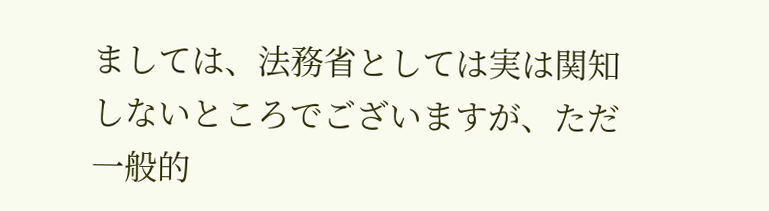ましては、法務省としては実は関知しないところでございますが、ただ一般的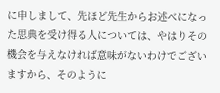に申しまして、先ほど先生からお述べになった思典を受け得る人については、やはりその機会を与えなければ意味がないわけでございますから、そのように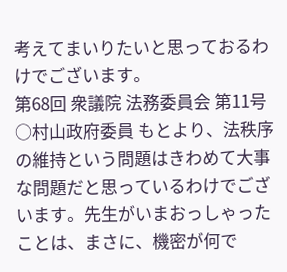考えてまいりたいと思っておるわけでございます。
第68回 衆議院 法務委員会 第11号
○村山政府委員 もとより、法秩序の維持という問題はきわめて大事な問題だと思っているわけでございます。先生がいまおっしゃったことは、まさに、機密が何で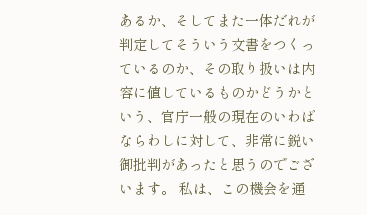あるか、そしてまた一体だれが判定してそういう文書をつくっているのか、その取り扱いは内容に値しているものかどうかという、官庁一般の現在のいわばならわしに対して、非常に鋭い御批判があったと思うのでございます。 私は、この機会を通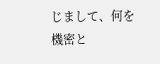じまして、何を機密と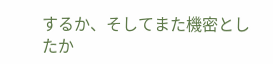するか、そしてまた機密としたか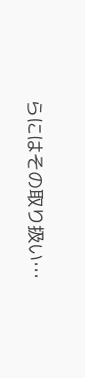らにはその取り扱い…